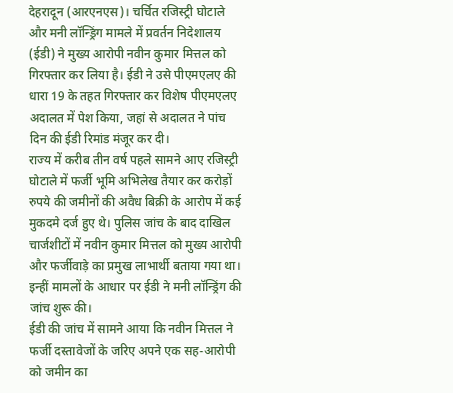देहरादून (आरएनएस)। चर्चित रजिस्ट्री घोटाले और मनी लॉन्ड्रिंग मामले में प्रवर्तन निदेशालय (ईडी) ने मुख्य आरोपी नवीन कुमार मित्तल को गिरफ्तार कर लिया है। ईडी ने उसे पीएमएलए की धारा 19 के तहत गिरफ्तार कर विशेष पीएमएलए अदालत में पेश किया, जहां से अदालत ने पांच दिन की ईडी रिमांड मंजूर कर दी।
राज्य में करीब तीन वर्ष पहले सामने आए रजिस्ट्री घोटाले में फर्जी भूमि अभिलेख तैयार कर करोड़ों रुपये की जमीनों की अवैध बिक्री के आरोप में कई मुकदमे दर्ज हुए थे। पुलिस जांच के बाद दाखिल चार्जशीटों में नवीन कुमार मित्तल को मुख्य आरोपी और फर्जीवाड़े का प्रमुख लाभार्थी बताया गया था। इन्हीं मामलों के आधार पर ईडी ने मनी लॉन्ड्रिंग की जांच शुरू की।
ईडी की जांच में सामने आया कि नवीन मित्तल ने फर्जी दस्तावेजों के जरिए अपने एक सह-आरोपी को जमीन का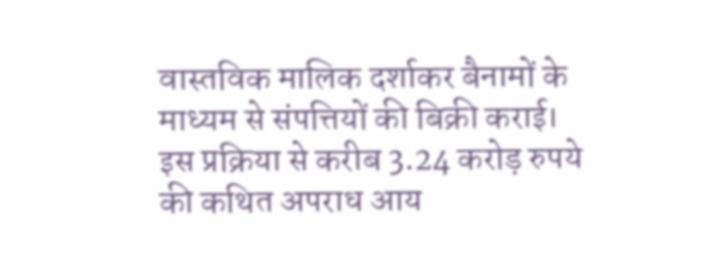वास्तविक मालिक दर्शाकर बैनामों के माध्यम से संपत्तियों की बिक्री कराई। इस प्रक्रिया से करीब 3.24 करोड़ रुपये की कथित अपराध आय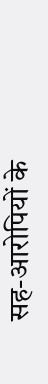सह-आरोपियों के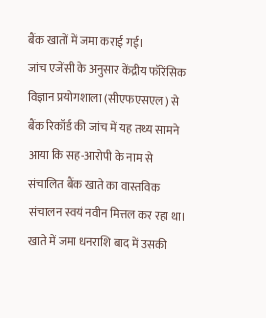बैंक खातों में जमा कराई गई।
जांच एजेंसी के अनुसार केंद्रीय फॉरेंसिक विज्ञान प्रयोगशाला (सीएफएसएल) से बैंक रिकॉर्ड की जांच में यह तथ्य सामने आया कि सह-आरोपी के नाम से संचालित बैंक खाते का वास्तविक संचालन स्वयं नवीन मित्तल कर रहा था। खाते में जमा धनराशि बाद में उसकी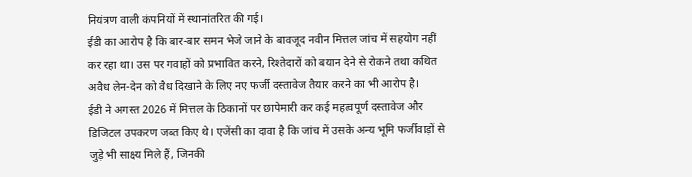नियंत्रण वाली कंपनियों में स्थानांतरित की गई।
ईडी का आरोप है कि बार-बार समन भेजे जाने के बावजूद नवीन मित्तल जांच में सहयोग नहीं कर रहा था। उस पर गवाहों को प्रभावित करने, रिश्तेदारों को बयान देने से रोकने तथा कथित अवैध लेन-देन को वैध दिखाने के लिए नए फर्जी दस्तावेज तैयार करने का भी आरोप है।
ईडी ने अगस्त 2026 में मित्तल के ठिकानों पर छापेमारी कर कई महत्वपूर्ण दस्तावेज और डिजिटल उपकरण जब्त किए थे। एजेंसी का दावा है कि जांच में उसके अन्य भूमि फर्जीवाड़ों से जुड़े भी साक्ष्य मिले हैं, जिनकी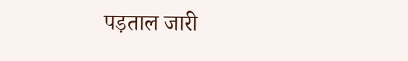पड़ताल जारी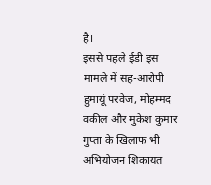है।
इससे पहले ईडी इस मामले में सह-आरोपी हुमायूं परवेज, मोहम्मद वकील और मुकेश कुमार गुप्ता के खिलाफ भी अभियोजन शिकायत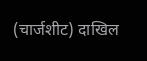(चार्जशीट) दाखिल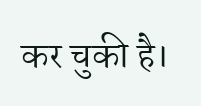कर चुकी है।